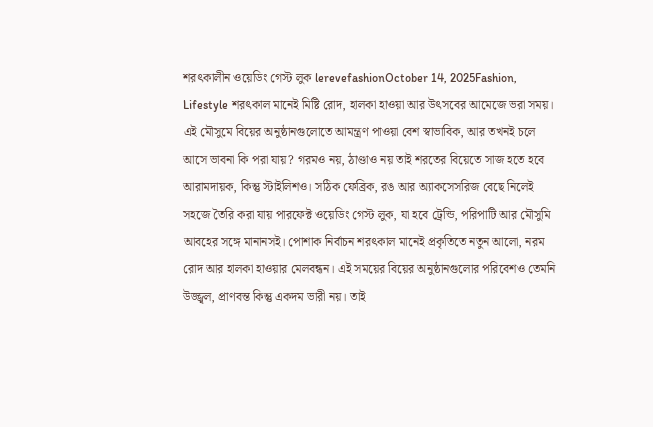শরৎকালীন ওয়েডিং গেস্ট লুক lerevefashionOctober 14, 2025Fashion, Lifestyle শরৎকাল মানেই মিষ্টি রোদ, হালকা হাওয়া আর উৎসবের আমেজে ভরা সময়। এই মৌসুমে বিয়ের অনুষ্ঠানগুলোতে আমন্ত্রণ পাওয়া বেশ স্বাভাবিক, আর তখনই চলে আসে ভাবনা কি পরা যায়? গরমও নয়, ঠাণ্ডাও নয় তাই শরতের বিয়েতে সাজ হতে হবে আরামদায়ক, কিন্তু স্টাইলিশও। সঠিক ফেব্রিক, রঙ আর অ্যাকসেসরিজ বেছে নিলেই সহজে তৈরি করা যায় পারফেক্ট ওয়েডিং গেস্ট লুক, যা হবে ট্রেন্ডি, পরিপাটি আর মৌসুমি আবহের সঙ্গে মানানসই। পোশাক নির্বাচন শরৎকাল মানেই প্রকৃতিতে নতুন আলো, নরম রোদ আর হালকা হাওয়ার মেলবন্ধন। এই সময়ের বিয়ের অনুষ্ঠানগুলোর পরিবেশও তেমনি উজ্জ্বল, প্রাণবন্ত কিন্তু একদম ভারী নয়। তাই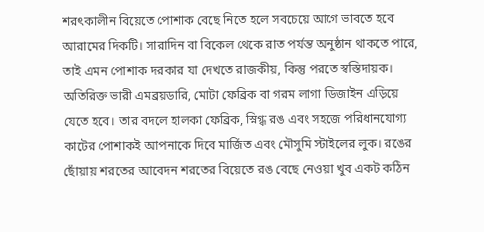শরৎকালীন বিয়েতে পোশাক বেছে নিতে হলে সবচেয়ে আগে ভাবতে হবে আরামের দিকটি। সারাদিন বা বিকেল থেকে রাত পর্যন্ত অনুষ্ঠান থাকতে পারে, তাই এমন পোশাক দরকার যা দেখতে রাজকীয়, কিন্তু পরতে স্বস্তিদায়ক। অতিরিক্ত ভারী এমব্রয়ডারি, মোটা ফেব্রিক বা গরম লাগা ডিজাইন এড়িয়ে যেতে হবে। তার বদলে হালকা ফেব্রিক, স্নিগ্ধ রঙ এবং সহজে পরিধানযোগ্য কাটের পোশাকই আপনাকে দিবে মার্জিত এবং মৌসুমি স্টাইলের লুক। রঙের ছোঁয়ায় শরতের আবেদন শরতের বিয়েতে রঙ বেছে নেওয়া খুব একট কঠিন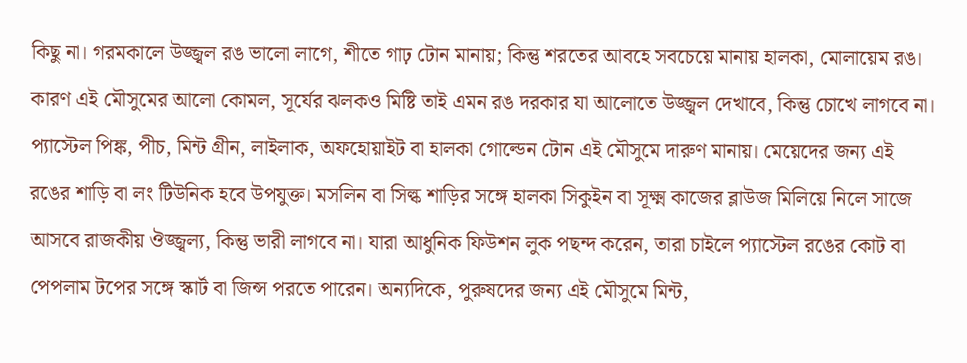কিছু না। গরমকালে উজ্জ্বল রঙ ভালো লাগে, শীতে গাঢ় টোন মানায়; কিন্তু শরতের আবহে সবচেয়ে মানায় হালকা, মোলায়েম রঙ। কারণ এই মৌসুমের আলো কোমল, সূর্যের ঝলকও মিষ্টি তাই এমন রঙ দরকার যা আলোতে উজ্জ্বল দেখাবে, কিন্তু চোখে লাগবে না। প্যাস্টেল পিঙ্ক, পীচ, মিন্ট গ্রীন, লাইলাক, অফহোয়াইট বা হালকা গোল্ডেন টোন এই মৌসুমে দারুণ মানায়। মেয়েদের জন্য এই রঙের শাড়ি বা লং টিউনিক হবে উপযুক্ত। মসলিন বা সিল্ক শাড়ির সঙ্গে হালকা সিকুইন বা সূক্ষ্ম কাজের ব্লাউজ মিলিয়ে নিলে সাজে আসবে রাজকীয় ঔজ্জ্বল্য, কিন্তু ভারী লাগবে না। যারা আধুনিক ফিউশন লুক পছন্দ করেন, তারা চাইলে প্যাস্টেল রঙের কোট বা পেপলাম টপের সঙ্গে স্কার্ট বা জিন্স পরতে পারেন। অন্যদিকে, পুরুষদের জন্য এই মৌসুমে মিন্ট,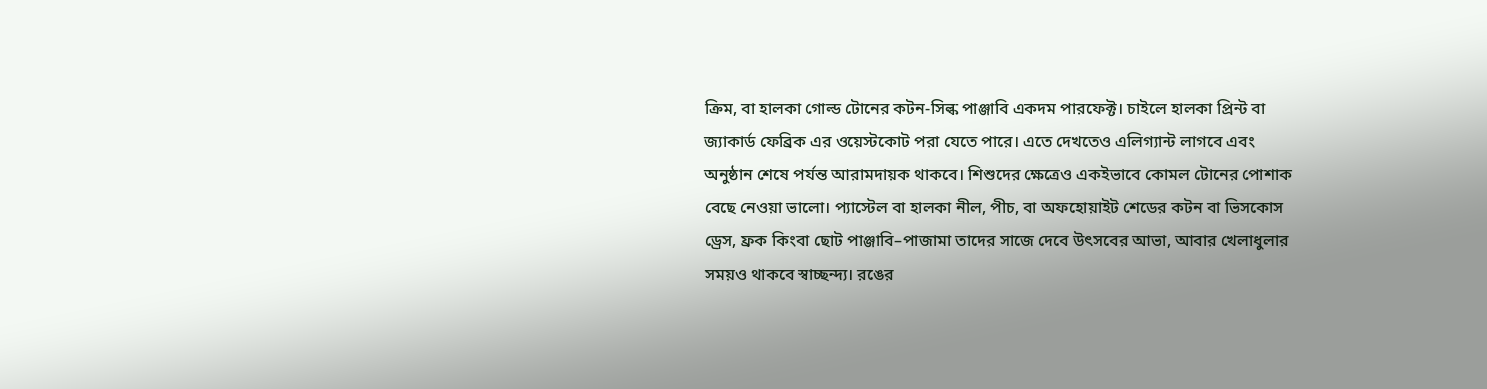ক্রিম, বা হালকা গোল্ড টোনের কটন-সিল্ক পাঞ্জাবি একদম পারফেক্ট। চাইলে হালকা প্রিন্ট বা জ্যাকার্ড ফেব্রিক এর ওয়েস্টকোট পরা যেতে পারে। এতে দেখতেও এলিগ্যান্ট লাগবে এবং অনুষ্ঠান শেষে পর্যন্ত আরামদায়ক থাকবে। শিশুদের ক্ষেত্রেও একইভাবে কোমল টোনের পোশাক বেছে নেওয়া ভালো। প্যাস্টেল বা হালকা নীল, পীচ, বা অফহোয়াইট শেডের কটন বা ভিসকোস ড্রেস, ফ্রক কিংবা ছোট পাঞ্জাবি–পাজামা তাদের সাজে দেবে উৎসবের আভা, আবার খেলাধুলার সময়ও থাকবে স্বাচ্ছন্দ্য। রঙের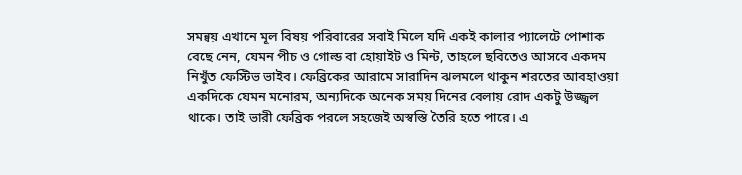সমন্বয় এখানে মূল বিষয় পরিবারের সবাই মিলে যদি একই কালার প্যালেটে পোশাক বেছে নেন, যেমন পীচ ও গোল্ড বা হোয়াইট ও মিন্ট, তাহলে ছবিতেও আসবে একদম নিখুঁত ফেস্টিভ ভাইব। ফেব্রিকের আরামে সারাদিন ঝলমলে থাকুন শরতের আবহাওয়া একদিকে যেমন মনোরম, অন্যদিকে অনেক সময় দিনের বেলায় রোদ একটু উজ্জ্বল থাকে। তাই ভারী ফেব্রিক পরলে সহজেই অস্বস্তি তৈরি হতে পারে। এ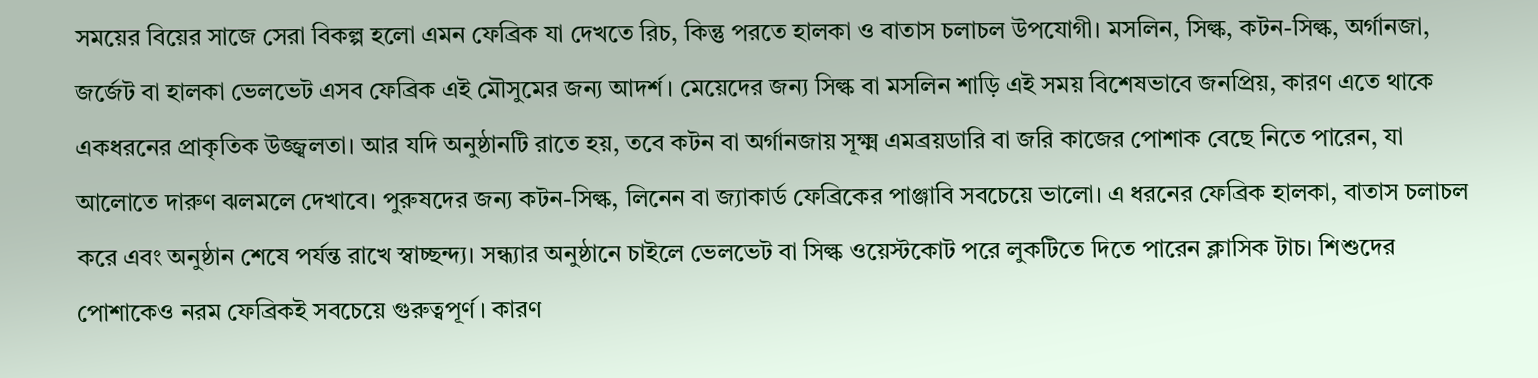সময়ের বিয়ের সাজে সেরা বিকল্প হলো এমন ফেব্রিক যা দেখতে রিচ, কিন্তু পরতে হালকা ও বাতাস চলাচল উপযোগী। মসলিন, সিল্ক, কটন-সিল্ক, অর্গানজা, জর্জেট বা হালকা ভেলভেট এসব ফেব্রিক এই মৌসুমের জন্য আদর্শ। মেয়েদের জন্য সিল্ক বা মসলিন শাড়ি এই সময় বিশেষভাবে জনপ্রিয়, কারণ এতে থাকে একধরনের প্রাকৃতিক উজ্জ্বলতা। আর যদি অনুষ্ঠানটি রাতে হয়, তবে কটন বা অর্গানজায় সূক্ষ্ম এমব্রয়ডারি বা জরি কাজের পোশাক বেছে নিতে পারেন, যা আলোতে দারুণ ঝলমলে দেখাবে। পুরুষদের জন্য কটন-সিল্ক, লিনেন বা জ্যাকার্ড ফেব্রিকের পাঞ্জাবি সবচেয়ে ভালো। এ ধরনের ফেব্রিক হালকা, বাতাস চলাচল করে এবং অনুষ্ঠান শেষে পর্যন্ত রাখে স্বাচ্ছন্দ্য। সন্ধ্যার অনুষ্ঠানে চাইলে ভেলভেট বা সিল্ক ওয়েস্টকোট পরে লুকটিতে দিতে পারেন ক্লাসিক টাচ। শিশুদের পোশাকেও নরম ফেব্রিকই সবচেয়ে গুরুত্বপূর্ণ। কারণ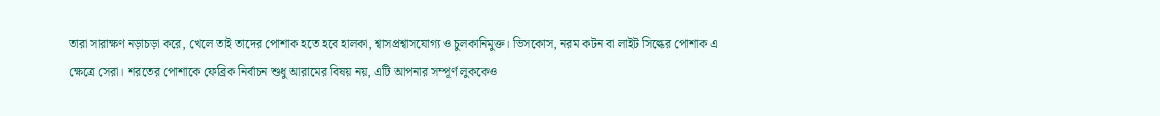তারা সারাক্ষণ নড়াচড়া করে, খেলে তাই তাদের পোশাক হতে হবে হালকা, শ্বাসপ্রশ্বাসযোগ্য ও চুলকানিমুক্ত। ভিসকোস, নরম কটন বা লাইট সিল্কের পোশাক এ ক্ষেত্রে সেরা। শরতের পোশাকে ফেব্রিক নির্বাচন শুধু আরামের বিষয় নয়, এটি আপনার সম্পূর্ণ লুককেও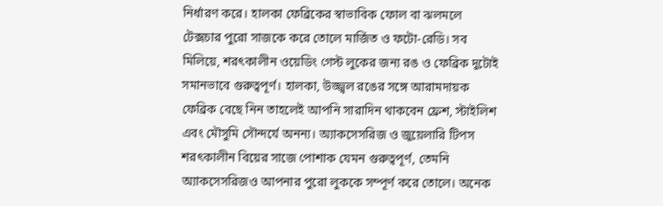নির্ধারণ করে। হালকা ফেব্রিকের স্বাভাবিক ফোল বা ঝলমলে টেক্সচার পুরো সাজকে করে তোলে মার্জিত ও ফটো-রেডি। সব মিলিয়ে, শরৎকালীন ওয়েডিং গেস্ট লুকের জন্য রঙ ও ফেব্রিক দুটোই সমানভাবে গুরুত্বপূর্ণ। হালকা, উজ্জ্বল রঙের সঙ্গে আরামদায়ক ফেব্রিক বেছে নিন তাহলেই আপনি সারাদিন থাকবেন ফ্রেশ, স্টাইলিশ এবং মৌসুমি সৌন্দর্যে অনন্য। অ্যাকসেসরিজ ও জুয়েলারি টিপস শরৎকালীন বিয়ের সাজে পোশাক যেমন গুরুত্বপূর্ণ, তেমনি অ্যাকসেসরিজও আপনার পুরো লুককে সম্পূর্ণ করে তোলে। অনেক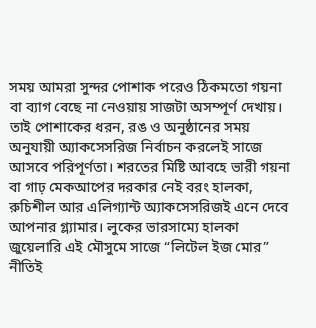সময় আমরা সুন্দর পোশাক পরেও ঠিকমতো গয়না বা ব্যাগ বেছে না নেওয়ায় সাজটা অসম্পূর্ণ দেখায়। তাই পোশাকের ধরন, রঙ ও অনুষ্ঠানের সময় অনুযায়ী অ্যাকসেসরিজ নির্বাচন করলেই সাজে আসবে পরিপূর্ণতা। শরতের মিষ্টি আবহে ভারী গয়না বা গাঢ় মেকআপের দরকার নেই বরং হালকা, রুচিশীল আর এলিগ্যান্ট অ্যাকসেসরিজই এনে দেবে আপনার গ্ল্যামার। লুকের ভারসাম্যে হালকা জুয়েলারি এই মৌসুমে সাজে “লিটেল ইজ মোর” নীতিই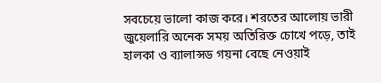সবচেয়ে ভালো কাজ করে। শরতের আলোয় ভারী জুয়েলারি অনেক সময় অতিরিক্ত চোখে পড়ে, তাই হালকা ও ব্যালান্সড গয়না বেছে নেওয়াই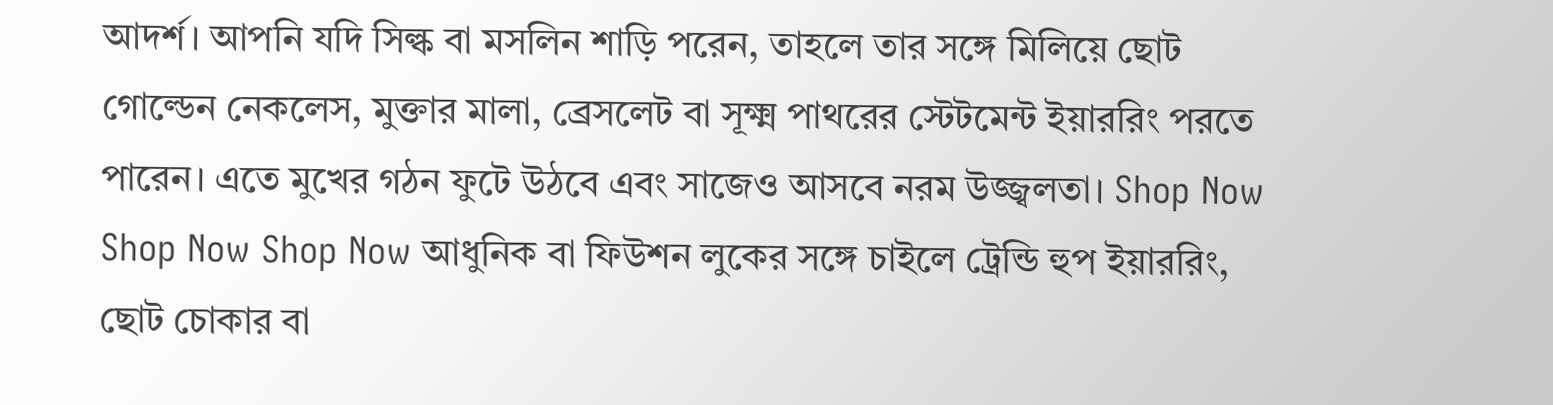আদর্শ। আপনি যদি সিল্ক বা মসলিন শাড়ি পরেন, তাহলে তার সঙ্গে মিলিয়ে ছোট গোল্ডেন নেকলেস, মুক্তার মালা, ব্রেসলেট বা সূক্ষ্ম পাথরের স্টেটমেন্ট ইয়াররিং পরতে পারেন। এতে মুখের গঠন ফুটে উঠবে এবং সাজেও আসবে নরম উজ্জ্বলতা। Shop Now Shop Now Shop Now আধুনিক বা ফিউশন লুকের সঙ্গে চাইলে ট্রেন্ডি হুপ ইয়াররিং, ছোট চোকার বা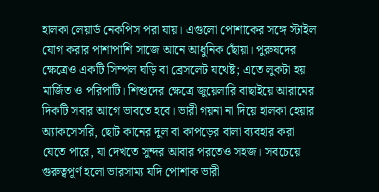হালকা লেয়ার্ড নেকপিস পরা যায়। এগুলো পোশাকের সঙ্গে স্টাইল যোগ করার পাশাপাশি সাজে আনে আধুনিক ছোঁয়া। পুরুষদের ক্ষেত্রেও একটি সিম্পল ঘড়ি বা ব্রেসলেট যথেষ্ট; এতে লুকটা হয় মার্জিত ও পরিপাটি। শিশুদের ক্ষেত্রে জুয়েলারি বাছাইয়ে আরামের দিকটি সবার আগে ভাবতে হবে। ভারী গয়না না দিয়ে হালকা হেয়ার অ্যাকসেসরি, ছোট কানের দুল বা কাপড়ের বালা ব্যবহার করা যেতে পারে, যা দেখতে সুন্দর আবার পরতেও সহজ। সবচেয়ে গুরুত্বপূর্ণ হলো ভারসাম্য যদি পোশাক ভারী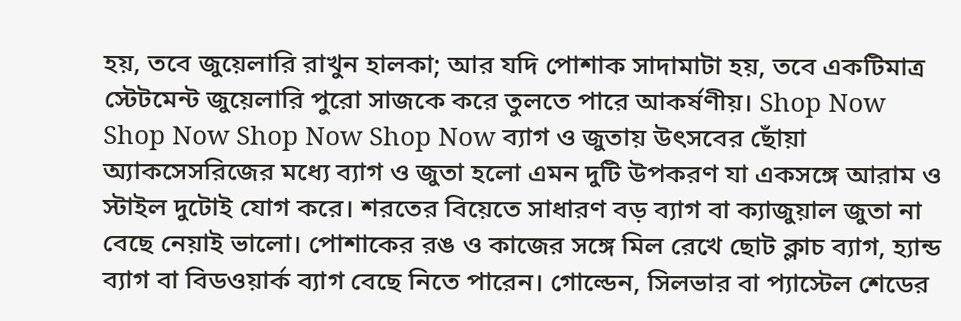হয়, তবে জুয়েলারি রাখুন হালকা; আর যদি পোশাক সাদামাটা হয়, তবে একটিমাত্র স্টেটমেন্ট জুয়েলারি পুরো সাজকে করে তুলতে পারে আকর্ষণীয়। Shop Now Shop Now Shop Now Shop Now ব্যাগ ও জুতায় উৎসবের ছোঁয়া অ্যাকসেসরিজের মধ্যে ব্যাগ ও জুতা হলো এমন দুটি উপকরণ যা একসঙ্গে আরাম ও স্টাইল দুটোই যোগ করে। শরতের বিয়েতে সাধারণ বড় ব্যাগ বা ক্যাজুয়াল জুতা না বেছে নেয়াই ভালো। পোশাকের রঙ ও কাজের সঙ্গে মিল রেখে ছোট ক্লাচ ব্যাগ, হ্যান্ড ব্যাগ বা বিডওয়ার্ক ব্যাগ বেছে নিতে পারেন। গোল্ডেন, সিলভার বা প্যাস্টেল শেডের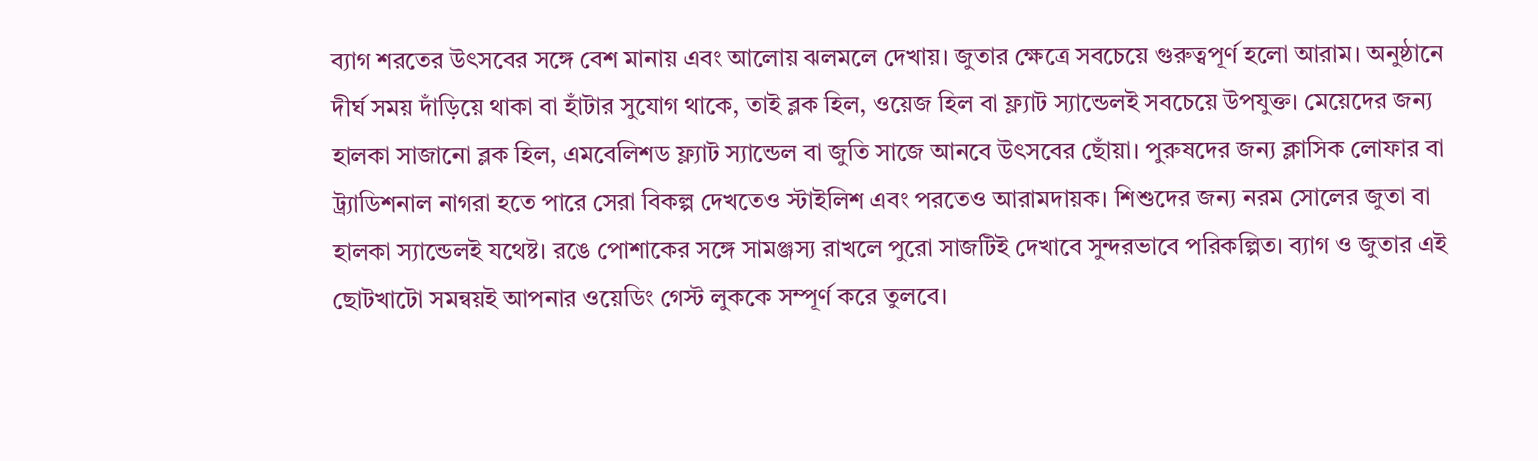ব্যাগ শরতের উৎসবের সঙ্গে বেশ মানায় এবং আলোয় ঝলমলে দেখায়। জুতার ক্ষেত্রে সবচেয়ে গুরুত্বপূর্ণ হলো আরাম। অনুষ্ঠানে দীর্ঘ সময় দাঁড়িয়ে থাকা বা হাঁটার সুযোগ থাকে, তাই ব্লক হিল, ওয়েজ হিল বা ফ্ল্যাট স্যান্ডেলই সবচেয়ে উপযুক্ত। মেয়েদের জন্য হালকা সাজানো ব্লক হিল, এমবেলিশড ফ্ল্যাট স্যান্ডেল বা জুতি সাজে আনবে উৎসবের ছোঁয়া। পুরুষদের জন্য ক্লাসিক লোফার বা ট্র্যাডিশনাল নাগরা হতে পারে সেরা বিকল্প দেখতেও স্টাইলিশ এবং পরতেও আরামদায়ক। শিশুদের জন্য নরম সোলের জুতা বা হালকা স্যান্ডেলই যথেষ্ট। রঙে পোশাকের সঙ্গে সামঞ্জস্য রাখলে পুরো সাজটিই দেখাবে সুন্দরভাবে পরিকল্পিত। ব্যাগ ও জুতার এই ছোটখাটো সমন্বয়ই আপনার ওয়েডিং গেস্ট লুককে সম্পূর্ণ করে তুলবে।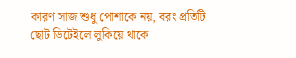কারণ সাজ শুধু পোশাকে নয়, বরং প্রতিটি ছোট ডিটেইলে লুকিয়ে থাকে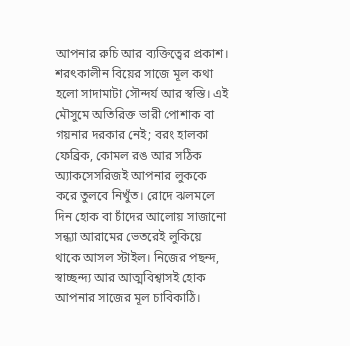আপনার রুচি আর ব্যক্তিত্বের প্রকাশ। শরৎকালীন বিয়ের সাজে মূল কথা হলো সাদামাটা সৌন্দর্য আর স্বস্তি। এই মৌসুমে অতিরিক্ত ভারী পোশাক বা গয়নার দরকার নেই; বরং হালকা ফেব্রিক, কোমল রঙ আর সঠিক অ্যাকসেসরিজই আপনার লুককে করে তুলবে নিখুঁত। রোদে ঝলমলে দিন হোক বা চাঁদের আলোয় সাজানো সন্ধ্যা আরামের ভেতরেই লুকিয়ে থাকে আসল স্টাইল। নিজের পছন্দ, স্বাচ্ছন্দ্য আর আত্মবিশ্বাসই হোক আপনার সাজের মূল চাবিকাঠি।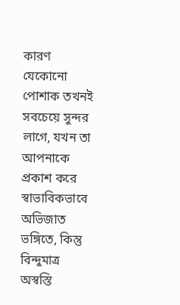কারণ যেকোনো পোশাক তখনই সবচেয়ে সুন্দর লাগে, যখন তা আপনাকে প্রকাশ করে স্বাভাবিকভাবে অভিজাত ভঙ্গিতে, কিন্তু বিন্দুমাত্র অস্বস্তি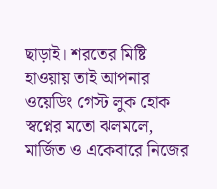ছাড়াই। শরতের মিষ্টি হাওয়ায় তাই আপনার ওয়েডিং গেস্ট লুক হোক স্বপ্নের মতো ঝলমলে, মার্জিত ও একেবারে নিজের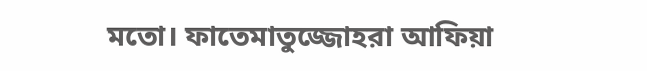মতো। ফাতেমাতুজ্জোহরা আফিয়া